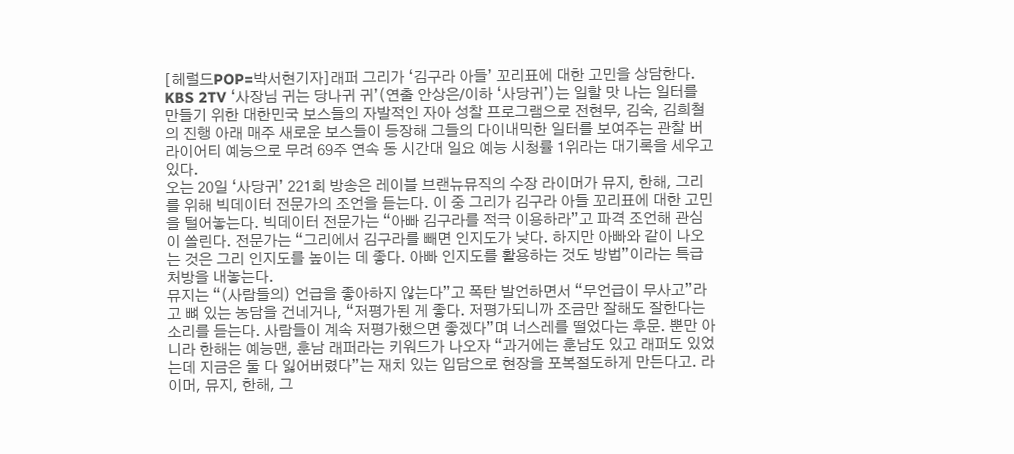[헤럴드POP=박서현기자]래퍼 그리가 ‘김구라 아들’ 꼬리표에 대한 고민을 상담한다.
KBS 2TV ‘사장님 귀는 당나귀 귀’(연출 안상은/이하 ‘사당귀’)는 일할 맛 나는 일터를 만들기 위한 대한민국 보스들의 자발적인 자아 성찰 프로그램으로 전현무, 김숙, 김희철의 진행 아래 매주 새로운 보스들이 등장해 그들의 다이내믹한 일터를 보여주는 관찰 버라이어티 예능으로 무려 69주 연속 동 시간대 일요 예능 시청률 1위라는 대기록을 세우고 있다.
오는 20일 ‘사당귀’ 221회 방송은 레이블 브랜뉴뮤직의 수장 라이머가 뮤지, 한해, 그리를 위해 빅데이터 전문가의 조언을 듣는다. 이 중 그리가 김구라 아들 꼬리표에 대한 고민을 털어놓는다. 빅데이터 전문가는 “아빠 김구라를 적극 이용하라”고 파격 조언해 관심이 쏠린다. 전문가는 “그리에서 김구라를 빼면 인지도가 낮다. 하지만 아빠와 같이 나오는 것은 그리 인지도를 높이는 데 좋다. 아빠 인지도를 활용하는 것도 방법”이라는 특급 처방을 내놓는다.
뮤지는 “(사람들의) 언급을 좋아하지 않는다”고 폭탄 발언하면서 “무언급이 무사고”라고 뼈 있는 농담을 건네거나, “저평가된 게 좋다. 저평가되니까 조금만 잘해도 잘한다는 소리를 듣는다. 사람들이 계속 저평가했으면 좋겠다”며 너스레를 떨었다는 후문. 뿐만 아니라 한해는 예능맨, 훈남 래퍼라는 키워드가 나오자 “과거에는 훈남도 있고 래퍼도 있었는데 지금은 둘 다 잃어버렸다”는 재치 있는 입담으로 현장을 포복절도하게 만든다고. 라이머, 뮤지, 한해, 그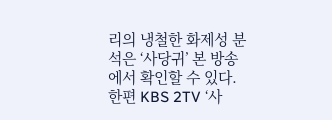리의 냉철한 화제성 분석은 ‘사당귀’ 본 방송에서 확인할 수 있다.
한편 KBS 2TV ‘사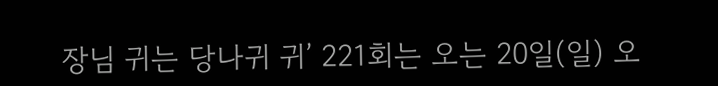장님 귀는 당나귀 귀’ 221회는 오는 20일(일) 오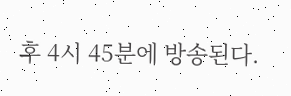후 4시 45분에 방송된다.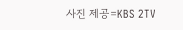사진 제공=KBS 2TV